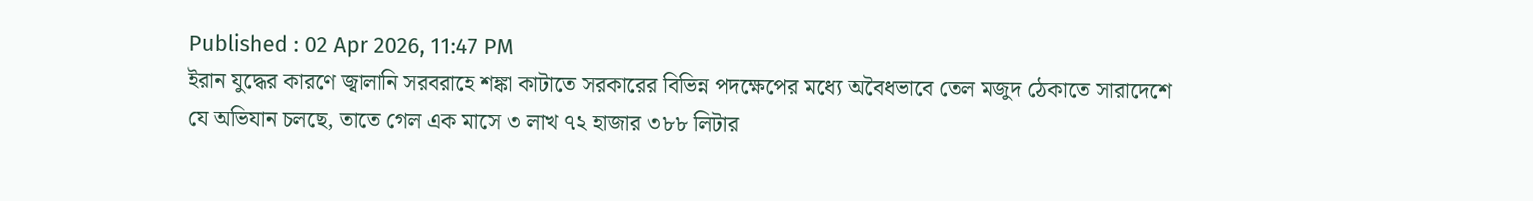Published : 02 Apr 2026, 11:47 PM
ইরান যুদ্ধের কারণে জ্বালানি সরবরাহে শঙ্কা কাটাতে সরকারের বিভিন্ন পদক্ষেপের মধ্যে অবৈধভাবে তেল মজুদ ঠেকাতে সারাদেশে যে অভিযান চলছে, তাতে গেল এক মাসে ৩ লাখ ৭২ হাজার ৩৮৮ লিটার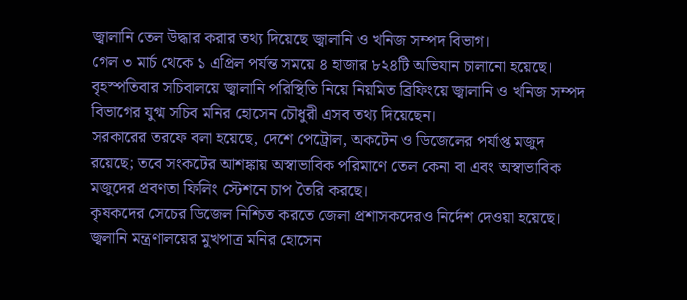জ্বালানি তেল উদ্ধার করার তথ্য দিয়েছে জ্বালানি ও খনিজ সম্পদ বিভাগ।
গেল ৩ মার্চ থেকে ১ এপ্রিল পর্যন্ত সময়ে ৪ হাজার ৮২৪টি অভিযান চালানো হয়েছে।
বৃহস্পতিবার সচিবালয়ে জ্বালানি পরিস্থিতি নিয়ে নিয়মিত ব্রিফিংয়ে জ্বালানি ও খনিজ সম্পদ বিভাগের যুগ্ম সচিব মনির হোসেন চৌধুরী এসব তথ্য দিয়েছেন।
সরকারের তরফে বলা হয়েছে, দেশে পেট্রোল, অকটেন ও ডিজেলের পর্যাপ্ত মজুদ রয়েছে; তবে সংকটের আশঙ্কায় অস্বাভাবিক পরিমাণে তেল কেনা বা এবং অস্বাভাবিক মজুদের প্রবণতা ফিলিং স্টেশনে চাপ তৈরি করছে।
কৃষকদের সেচের ডিজেল নিশ্চিত করতে জেলা প্রশাসকদেরও নির্দেশ দেওয়া হয়েছে।
জ্বলানি মন্ত্রণালয়ের মুখপাত্র মনির হোসেন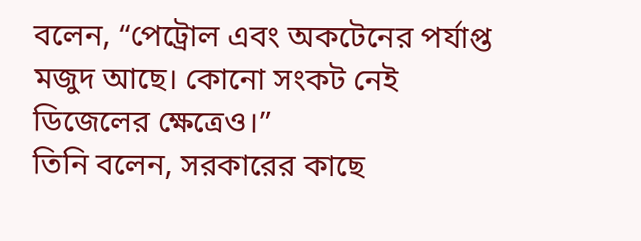বলেন, “পেট্রোল এবং অকটেনের পর্যাপ্ত মজুদ আছে। কোনো সংকট নেই ডিজেলের ক্ষেত্রেও।”
তিনি বলেন, সরকারের কাছে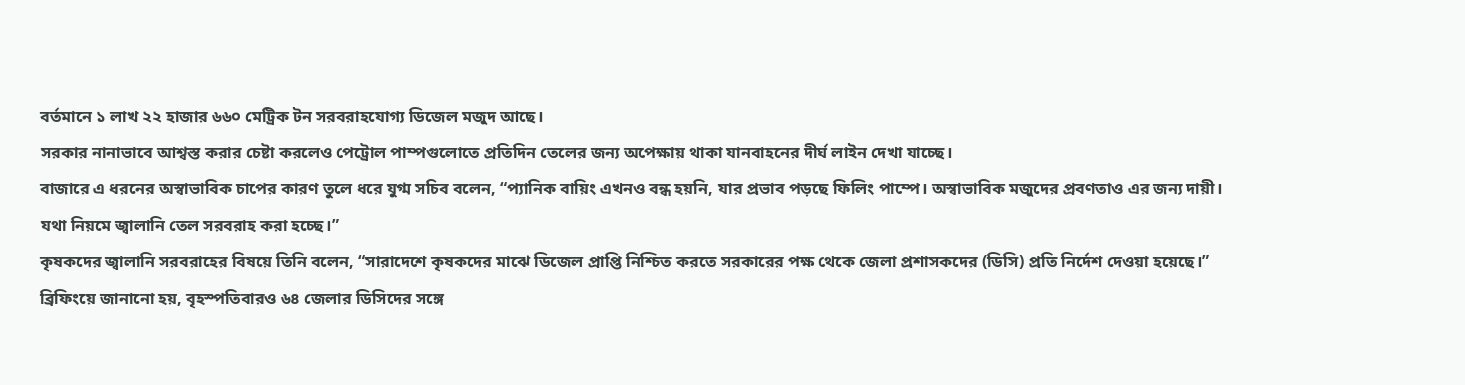বর্তমানে ১ লাখ ২২ হাজার ৬৬০ মেট্রিক টন সরবরাহযোগ্য ডিজেল মজুদ আছে।
সরকার নানাভাবে আশ্বস্ত করার চেষ্টা করলেও পেট্রোল পাম্পগুলোতে প্রতিদিন তেলের জন্য অপেক্ষায় থাকা যানবাহনের দীর্ঘ লাইন দেখা যাচ্ছে।
বাজারে এ ধরনের অস্বাভাবিক চাপের কারণ তুলে ধরে যুগ্ম সচিব বলেন, “প্যানিক বায়িং এখনও বন্ধ হয়নি, যার প্রভাব পড়ছে ফিলিং পাম্পে। অস্বাভাবিক মজুদের প্রবণতাও এর জন্য দায়ী। যথা নিয়মে জ্বালানি তেল সরবরাহ করা হচ্ছে।”
কৃষকদের জ্বালানি সরবরাহের বিষয়ে তিনি বলেন, “সারাদেশে কৃষকদের মাঝে ডিজেল প্রাপ্তি নিশ্চিত করতে সরকারের পক্ষ থেকে জেলা প্রশাসকদের (ডিসি) প্রতি নির্দেশ দেওয়া হয়েছে।”
ব্রিফিংয়ে জানানো হয়, বৃহস্পতিবারও ৬৪ জেলার ডিসিদের সঙ্গে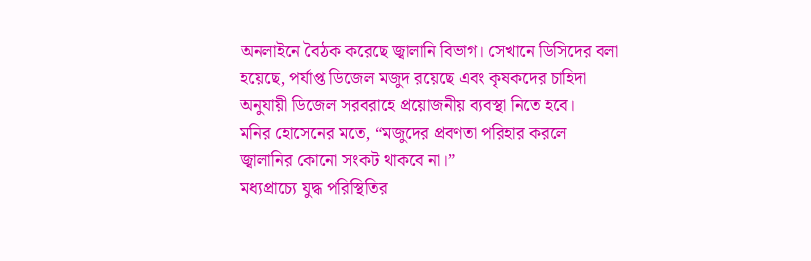অনলাইনে বৈঠক করেছে জ্বালানি বিভাগ। সেখানে ডিসিদের বলা হয়েছে, পর্যাপ্ত ডিজেল মজুদ রয়েছে এবং কৃষকদের চাহিদা অনুযায়ী ডিজেল সরবরাহে প্রয়োজনীয় ব্যবস্থা নিতে হবে।
মনির হোসেনের মতে, “মজুদের প্রবণতা পরিহার করলে জ্বালানির কোনো সংকট থাকবে না।”
মধ্যপ্রাচ্যে যুদ্ধ পরিস্থিতির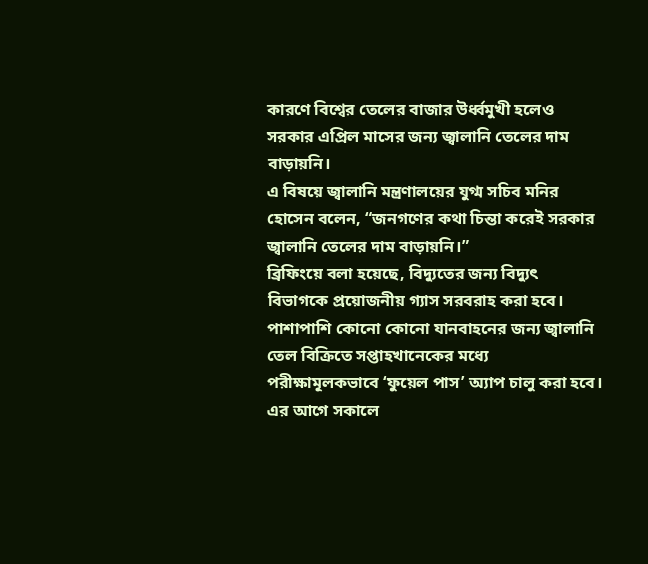কারণে বিশ্বের তেলের বাজার উর্ধ্বমুখী হলেও সরকার এপ্রিল মাসের জন্য জ্বালানি তেলের দাম বাড়ায়নি।
এ বিষয়ে জ্বালানি মন্ত্রণালয়ের যুগ্ম সচিব মনির হোসেন বলেন, “জনগণের কথা চিন্তা করেই সরকার জ্বালানি তেলের দাম বাড়ায়নি।”
ব্রিফিংয়ে বলা হয়েছে, বিদ্যুতের জন্য বিদ্যুৎ বিভাগকে প্রয়োজনীয় গ্যাস সরবরাহ করা হবে। পাশাপাশি কোনো কোনো যানবাহনের জন্য জ্বালানি তেল বিক্রিতে সপ্তাহখানেকের মধ্যে পরীক্ষামূলকভাবে ‘ফুয়েল পাস’ অ্যাপ চালু করা হবে।
এর আগে সকালে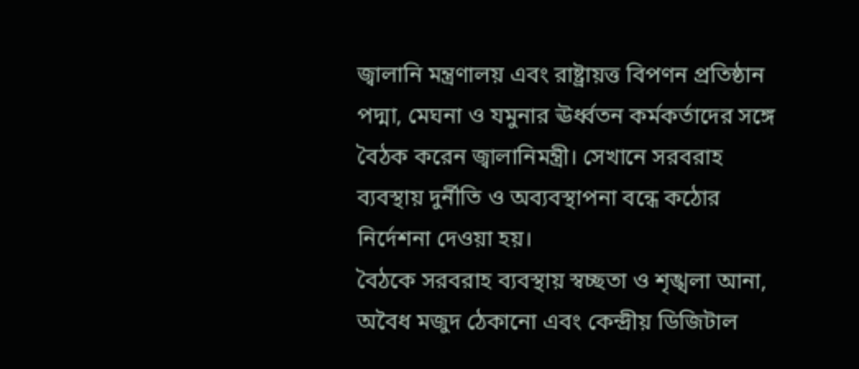জ্বালানি মন্ত্রণালয় এবং রাষ্ট্রায়ত্ত বিপণন প্রতিষ্ঠান পদ্মা, মেঘনা ও যমুনার ঊর্ধ্বতন কর্মকর্তাদের সঙ্গে বৈঠক করেন জ্বালানিমন্ত্রী। সেখানে সরবরাহ ব্যবস্থায় দুর্নীতি ও অব্যবস্থাপনা বন্ধে কঠোর নির্দেশনা দেওয়া হয়।
বৈঠকে সরবরাহ ব্যবস্থায় স্বচ্ছতা ও শৃঙ্খলা আনা, অবৈধ মজুদ ঠেকানো এবং কেন্দ্রীয় ডিজিটাল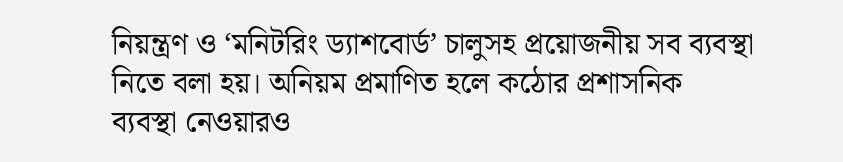নিয়ন্ত্রণ ও ‘মনিটরিং ড্যাশবোর্ড’ চালুসহ প্রয়োজনীয় সব ব্যবস্থা নিতে বলা হয়। অনিয়ম প্রমাণিত হলে কঠোর প্রশাসনিক ব্যবস্থা নেওয়ারও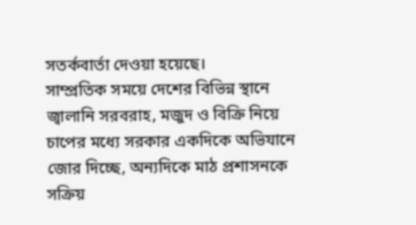সতর্কবার্তা দেওয়া হয়েছে।
সাম্প্রতিক সময়ে দেশের বিভিন্ন স্থানে জ্বালানি সরবরাহ, মজুদ ও বিক্রি নিয়ে চাপের মধ্যে সরকার একদিকে অভিযানে জোর দিচ্ছে, অন্যদিকে মাঠ প্রশাসনকে সক্রিয়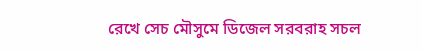রেখে সেচ মৌসুমে ডিজেল সরবরাহ সচল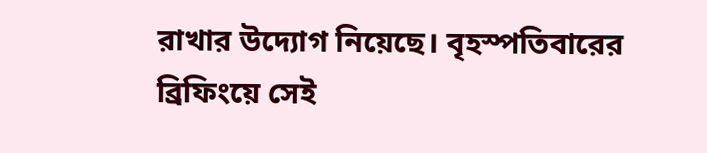রাখার উদ্যোগ নিয়েছে। বৃহস্পতিবারের ব্রিফিংয়ে সেই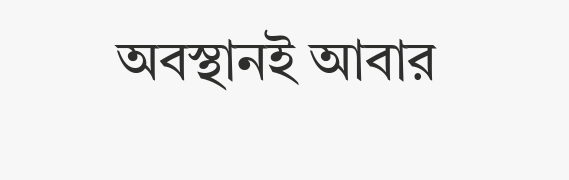অবস্থানই আবার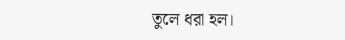তুলে ধরা হল।